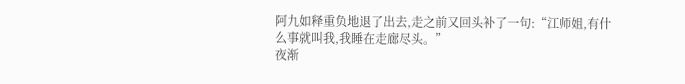阿九如释重负地退了出去,走之前又回头补了一句:“江师姐,有什么事就叫我,我睡在走廊尽头。”
夜渐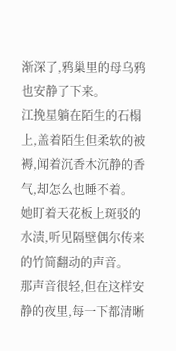渐深了,鸦巢里的母乌鸦也安静了下来。
江挽星躺在陌生的石榻上,盖着陌生但柔软的被褥,闻着沉香木沉静的香气,却怎么也睡不着。
她盯着天花板上斑驳的水渍,听见隔壁偶尔传来的竹简翻动的声音。
那声音很轻,但在这样安静的夜里,每一下都清晰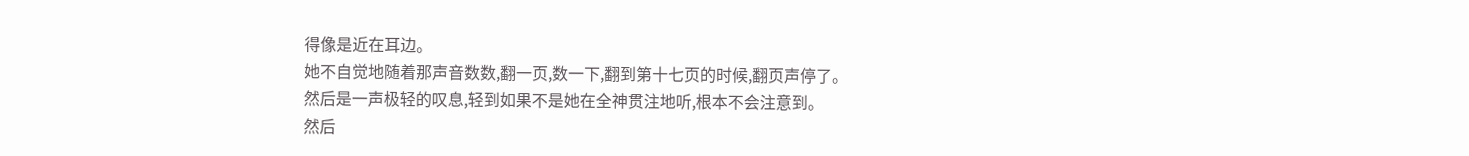得像是近在耳边。
她不自觉地随着那声音数数,翻一页,数一下,翻到第十七页的时候,翻页声停了。
然后是一声极轻的叹息,轻到如果不是她在全神贯注地听,根本不会注意到。
然后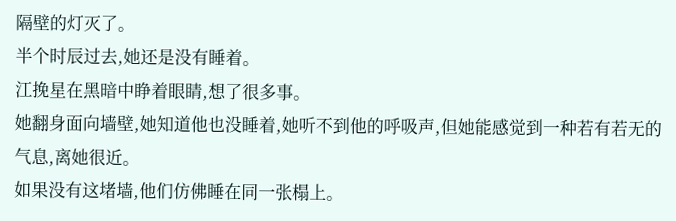隔壁的灯灭了。
半个时辰过去,她还是没有睡着。
江挽星在黑暗中睁着眼睛,想了很多事。
她翻身面向墙壁,她知道他也没睡着,她听不到他的呼吸声,但她能感觉到一种若有若无的气息,离她很近。
如果没有这堵墙,他们仿佛睡在同一张榻上。